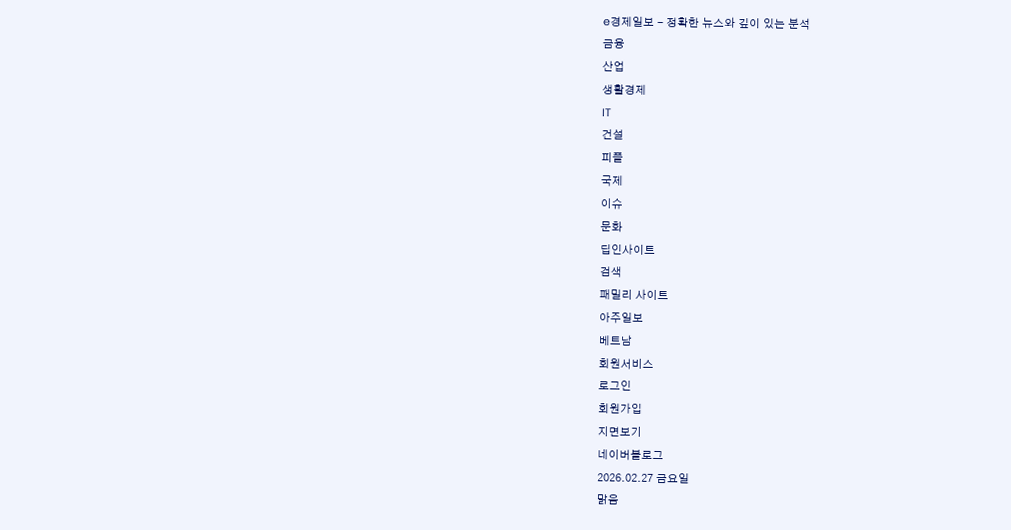e경제일보 - 정확한 뉴스와 깊이 있는 분석
금융
산업
생활경제
IT
건설
피플
국제
이슈
문화
딥인사이트
검색
패밀리 사이트
아주일보
베트남
회원서비스
로그인
회원가입
지면보기
네이버블로그
2026.02.27 금요일
맑음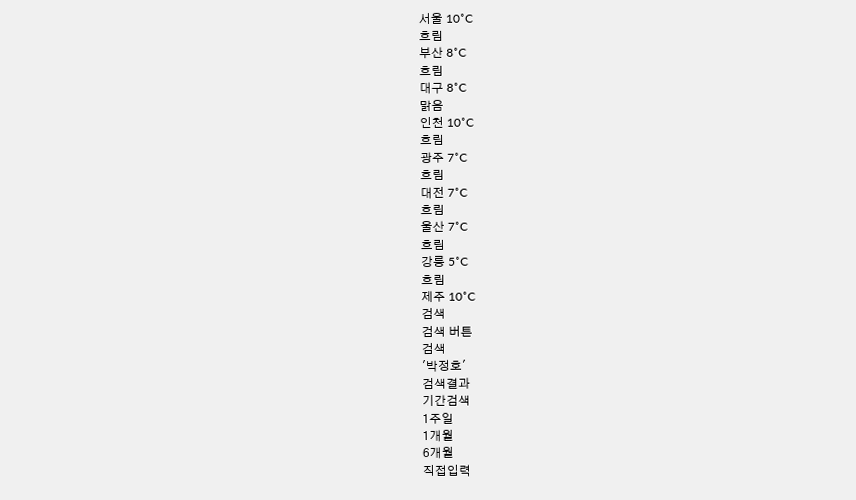서울 10˚C
흐림
부산 8˚C
흐림
대구 8˚C
맑음
인천 10˚C
흐림
광주 7˚C
흐림
대전 7˚C
흐림
울산 7˚C
흐림
강릉 5˚C
흐림
제주 10˚C
검색
검색 버튼
검색
'박정호'
검색결과
기간검색
1주일
1개월
6개월
직접입력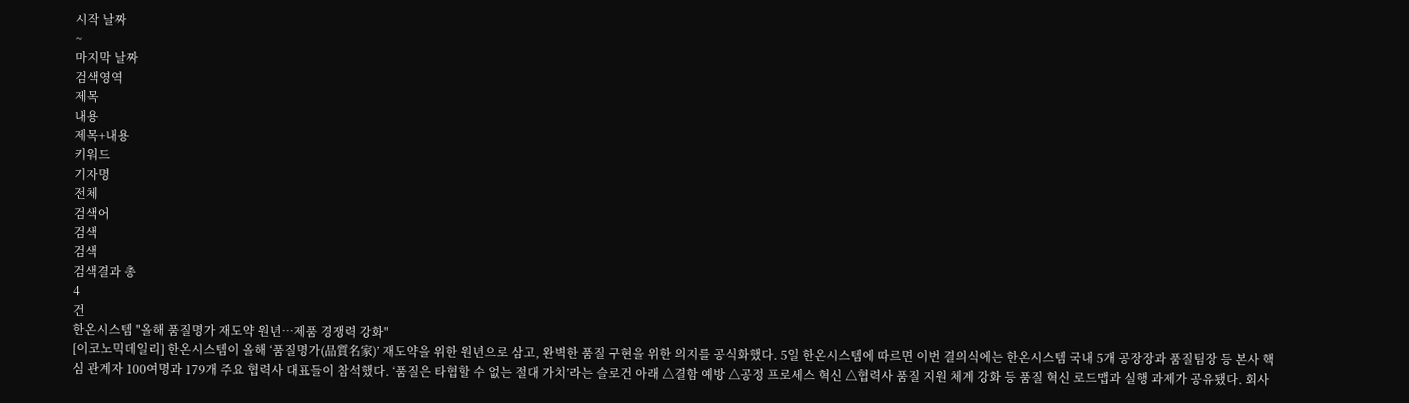시작 날짜
~
마지막 날짜
검색영역
제목
내용
제목+내용
키워드
기자명
전체
검색어
검색
검색
검색결과 총
4
건
한온시스템 "올해 품질명가 재도약 원년…제품 경쟁력 강화"
[이코노믹데일리] 한온시스템이 올해 ‘품질명가(品質名家)’ 재도약을 위한 원년으로 삼고, 완벽한 품질 구현을 위한 의지를 공식화했다. 5일 한온시스템에 따르면 이번 결의식에는 한온시스템 국내 5개 공장장과 품질팀장 등 본사 핵심 관계자 100여명과 179개 주요 협력사 대표들이 참석했다. ‘품질은 타협할 수 없는 절대 가치’라는 슬로건 아래 △결함 예방 △공정 프로세스 혁신 △협력사 품질 지원 체계 강화 등 품질 혁신 로드맵과 실행 과제가 공유됐다. 회사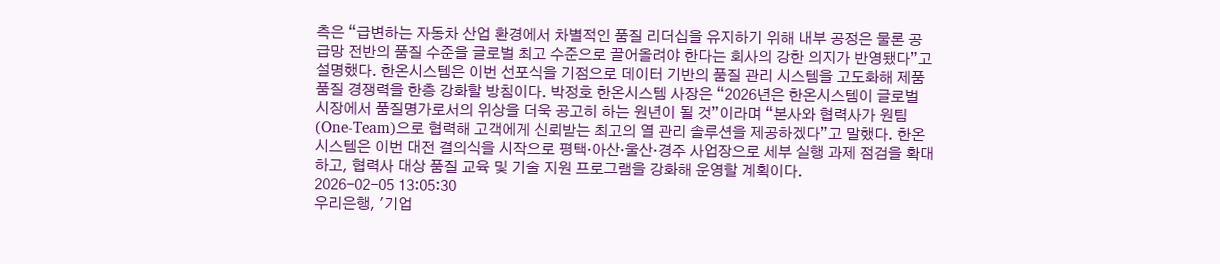측은 “급변하는 자동차 산업 환경에서 차별적인 품질 리더십을 유지하기 위해 내부 공정은 물론 공급망 전반의 품질 수준을 글로벌 최고 수준으로 끌어올려야 한다는 회사의 강한 의지가 반영됐다”고 설명했다. 한온시스템은 이번 선포식을 기점으로 데이터 기반의 품질 관리 시스템을 고도화해 제품 품질 경쟁력을 한층 강화할 방침이다. 박정호 한온시스템 사장은 “2026년은 한온시스템이 글로벌 시장에서 품질명가로서의 위상을 더욱 공고히 하는 원년이 될 것”이라며 “본사와 협력사가 원팀(One-Team)으로 협력해 고객에게 신뢰받는 최고의 열 관리 솔루션을 제공하겠다”고 말했다. 한온시스템은 이번 대전 결의식을 시작으로 평택·아산·울산·경주 사업장으로 세부 실행 과제 점검을 확대하고, 협력사 대상 품질 교육 및 기술 지원 프로그램을 강화해 운영할 계획이다.
2026-02-05 13:05:30
우리은행, '기업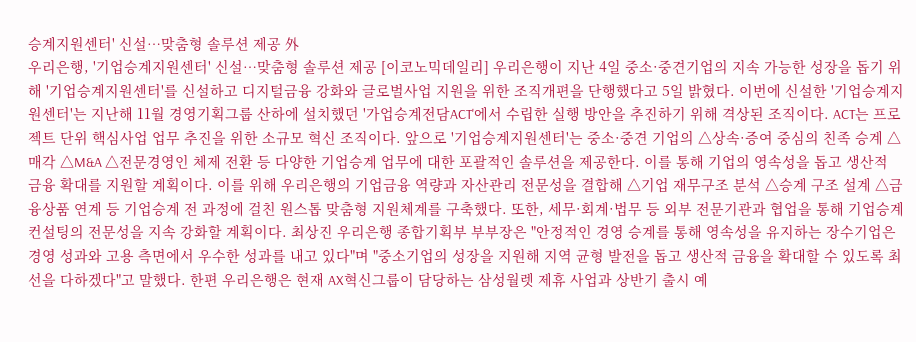승계지원센터' 신설…맞춤형 솔루션 제공 外
우리은행, '기업승계지원센터' 신설…맞춤형 솔루션 제공 [이코노믹데일리] 우리은행이 지난 4일 중소·중견기업의 지속 가능한 성장을 돕기 위해 '기업승계지원센터'를 신설하고 디지털금융 강화와 글로벌사업 지원을 위한 조직개편을 단행했다고 5일 밝혔다. 이번에 신설한 '기업승계지원센터'는 지난해 11월 경영기획그룹 산하에 설치했던 '가업승계전담ACT'에서 수립한 실행 방안을 추진하기 위해 격상된 조직이다. ACT는 프로젝트 단위 핵심사업 업무 추진을 위한 소규모 혁신 조직이다. 앞으로 '기업승계지원센터'는 중소·중견 기업의 △상속·증여 중심의 친족 승계 △매각 △M&A △전문경영인 체제 전환 등 다양한 기업승계 업무에 대한 포괄적인 솔루션을 제공한다. 이를 통해 기업의 영속성을 돕고 생산적 금융 확대를 지원할 계획이다. 이를 위해 우리은행의 기업금융 역량과 자산관리 전문성을 결합해 △기업 재무구조 분석 △승계 구조 설계 △금융상품 연계 등 기업승계 전 과정에 걸친 원스톱 맞춤형 지원체계를 구축했다. 또한, 세무·회계·법무 등 외부 전문기관과 협업을 통해 기업승계 컨설팅의 전문성을 지속 강화할 계획이다. 최상진 우리은행 종합기획부 부부장은 "안정적인 경영 승계를 통해 영속성을 유지하는 장수기업은 경영 성과와 고용 측면에서 우수한 성과를 내고 있다"며 "중소기업의 성장을 지원해 지역 균형 발전을 돕고 생산적 금융을 확대할 수 있도록 최선을 다하겠다"고 말했다. 한편 우리은행은 현재 AX혁신그룹이 담당하는 삼성월렛 제휴 사업과 상반기 출시 예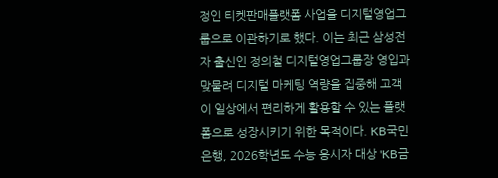정인 티켓판매플랫폼 사업을 디지털영업그룹으로 이관하기로 했다. 이는 최근 삼성전자 출신인 정의철 디지털영업그룹장 영입과 맞물려 디지털 마케팅 역량을 집중해 고객이 일상에서 편리하게 활용할 수 있는 플랫폼으로 성장시키기 위한 목적이다. KB국민은행, 2026학년도 수능 응시자 대상 'KB금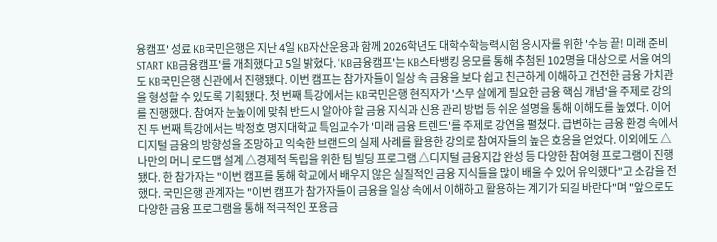융캠프' 성료 KB국민은행은 지난 4일 KB자산운용과 함께 2026학년도 대학수학능력시험 응시자를 위한 '수능 끝! 미래 준비 START KB금융캠프'를 개최했다고 5일 밝혔다. 'KB금융캠프'는 KB스타뱅킹 응모를 통해 추첨된 102명을 대상으로 서울 여의도 KB국민은행 신관에서 진행됐다. 이번 캠프는 참가자들이 일상 속 금융을 보다 쉽고 친근하게 이해하고 건전한 금융 가치관을 형성할 수 있도록 기획됐다. 첫 번째 특강에서는 KB국민은행 현직자가 '스무 살에게 필요한 금융 핵심 개념'을 주제로 강의를 진행했다. 참여자 눈높이에 맞춰 반드시 알아야 할 금융 지식과 신용 관리 방법 등 쉬운 설명을 통해 이해도를 높였다. 이어진 두 번째 특강에서는 박정호 명지대학교 특임교수가 '미래 금융 트렌드'를 주제로 강연을 펼쳤다. 급변하는 금융 환경 속에서 디지털 금융의 방향성을 조망하고 익숙한 브랜드의 실제 사례를 활용한 강의로 참여자들의 높은 호응을 얻었다. 이외에도 △나만의 머니 로드맵 설계 △경제적 독립을 위한 팀 빌딩 프로그램 △디지털 금융지갑 완성 등 다양한 참여형 프로그램이 진행됐다. 한 참가자는 "이번 캠프를 통해 학교에서 배우지 않은 실질적인 금융 지식들을 많이 배울 수 있어 유익했다"고 소감을 전했다. 국민은행 관계자는 "이번 캠프가 참가자들이 금융을 일상 속에서 이해하고 활용하는 계기가 되길 바란다"며 "앞으로도 다양한 금융 프로그램을 통해 적극적인 포용금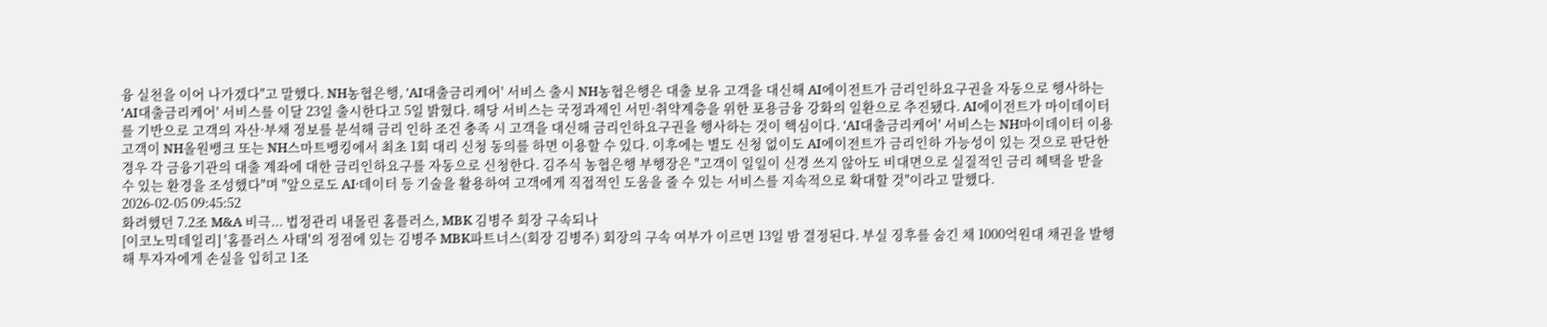융 실천을 이어 나가겠다"고 말했다. NH농협은행, 'AI대출금리케어' 서비스 출시 NH농협은행은 대출 보유 고객을 대신해 AI에이전트가 금리인하요구권을 자동으로 행사하는 'AI대출금리케어' 서비스를 이달 23일 출시한다고 5일 밝혔다. 해당 서비스는 국정과제인 서민·취약계층을 위한 포용금융 강화의 일환으로 추진됐다. AI에이전트가 마이데이터를 기반으로 고객의 자산·부채 정보를 분석해 금리 인하 조건 충족 시 고객을 대신해 금리인하요구권을 행사하는 것이 핵심이다. 'AI대출금리케어' 서비스는 NH마이데이터 이용 고객이 NH올원뱅크 또는 NH스마트뱅킹에서 최초 1회 대리 신청 동의를 하면 이용할 수 있다. 이후에는 별도 신청 없이도 AI에이전트가 금리인하 가능성이 있는 것으로 판단한 경우 각 금융기관의 대출 계좌에 대한 금리인하요구를 자동으로 신청한다. 김주식 농협은행 부행장은 "고객이 일일이 신경 쓰지 않아도 비대면으로 실질적인 금리 혜택을 받을 수 있는 환경을 조성했다"며 "앞으로도 AI·데이터 등 기술을 활용하여 고객에게 직접적인 도움을 줄 수 있는 서비스를 지속적으로 확대할 것"이라고 말했다.
2026-02-05 09:45:52
화려했던 7.2조 M&A 비극... 법정관리 내몰린 홈플러스, MBK 김병주 회장 구속되나
[이코노믹데일리] '홈플러스 사태'의 정점에 있는 김병주 MBK파트너스(회장 김병주) 회장의 구속 여부가 이르면 13일 밤 결정된다. 부실 징후를 숨긴 채 1000억원대 채권을 발행해 투자자에게 손실을 입히고 1조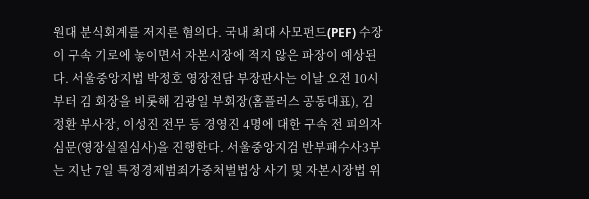원대 분식회계를 저지른 혐의다. 국내 최대 사모펀드(PEF) 수장이 구속 기로에 놓이면서 자본시장에 적지 않은 파장이 예상된다. 서울중앙지법 박정호 영장전담 부장판사는 이날 오전 10시부터 김 회장을 비롯해 김광일 부회장(홈플러스 공동대표), 김정환 부사장, 이성진 전무 등 경영진 4명에 대한 구속 전 피의자 심문(영장실질심사)을 진행한다. 서울중앙지검 반부패수사3부는 지난 7일 특정경제범죄가중처벌법상 사기 및 자본시장법 위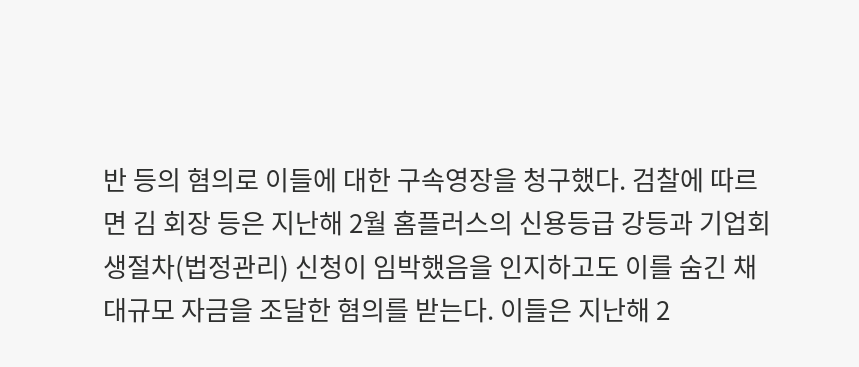반 등의 혐의로 이들에 대한 구속영장을 청구했다. 검찰에 따르면 김 회장 등은 지난해 2월 홈플러스의 신용등급 강등과 기업회생절차(법정관리) 신청이 임박했음을 인지하고도 이를 숨긴 채 대규모 자금을 조달한 혐의를 받는다. 이들은 지난해 2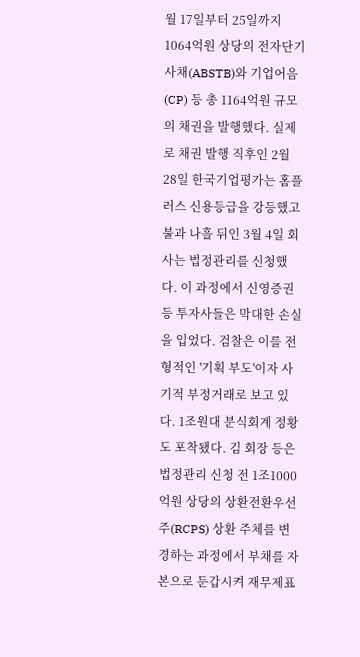월 17일부터 25일까지 1064억원 상당의 전자단기사채(ABSTB)와 기업어음(CP) 등 총 1164억원 규모의 채권을 발행했다. 실제로 채권 발행 직후인 2월 28일 한국기업평가는 홈플러스 신용등급을 강등했고 불과 나흘 뒤인 3월 4일 회사는 법정관리를 신청했다. 이 과정에서 신영증권 등 투자사들은 막대한 손실을 입었다. 검찰은 이를 전형적인 '기획 부도'이자 사기적 부정거래로 보고 있다. 1조원대 분식회계 정황도 포착됐다. 김 회장 등은 법정관리 신청 전 1조1000억원 상당의 상환전환우선주(RCPS) 상환 주체를 변경하는 과정에서 부채를 자본으로 둔갑시켜 재무제표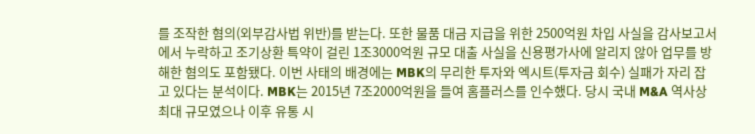를 조작한 혐의(외부감사법 위반)를 받는다. 또한 물품 대금 지급을 위한 2500억원 차입 사실을 감사보고서에서 누락하고 조기상환 특약이 걸린 1조3000억원 규모 대출 사실을 신용평가사에 알리지 않아 업무를 방해한 혐의도 포함됐다. 이번 사태의 배경에는 MBK의 무리한 투자와 엑시트(투자금 회수) 실패가 자리 잡고 있다는 분석이다. MBK는 2015년 7조2000억원을 들여 홈플러스를 인수했다. 당시 국내 M&A 역사상 최대 규모였으나 이후 유통 시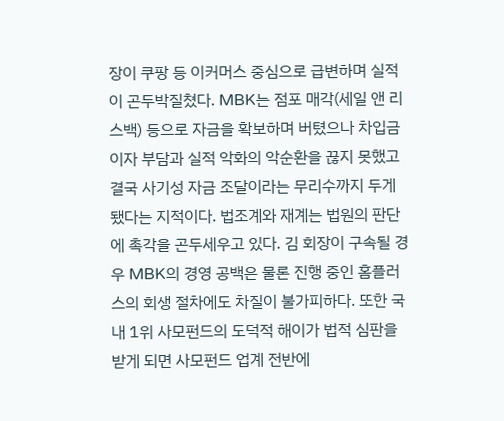장이 쿠팡 등 이커머스 중심으로 급변하며 실적이 곤두박질쳤다. MBK는 점포 매각(세일 앤 리스백) 등으로 자금을 확보하며 버텼으나 차입금 이자 부담과 실적 악화의 악순환을 끊지 못했고 결국 사기성 자금 조달이라는 무리수까지 두게 됐다는 지적이다. 법조계와 재계는 법원의 판단에 촉각을 곤두세우고 있다. 김 회장이 구속될 경우 MBK의 경영 공백은 물론 진행 중인 홈플러스의 회생 절차에도 차질이 불가피하다. 또한 국내 1위 사모펀드의 도덕적 해이가 법적 심판을 받게 되면 사모펀드 업계 전반에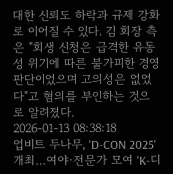대한 신뢰도 하락과 규제 강화로 이어질 수 있다. 김 회장 측은 "회생 신청은 급격한 유동성 위기에 따른 불가피한 경영 판단이었으며 고의성은 없었다"고 혐의를 부인하는 것으로 알려졌다.
2026-01-13 08:38:18
업비트 두나무, 'D-CON 2025' 개최…여야·전문가 모여 'K-디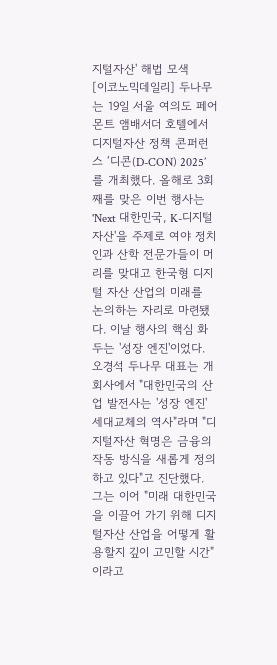지털자산' 해법 모색
[이코노믹데일리] 두나무는 19일 서울 여의도 페어몬트 앰배서더 호텔에서 디지털자산 정책 콘퍼런스 ‘디콘(D-CON) 2025’를 개최했다. 올해로 3회째를 맞은 이번 행사는 'Next 대한민국, K-디지털자산'을 주제로 여야 정치인과 산학 전문가들이 머리를 맞대고 한국형 디지털 자산 산업의 미래를 논의하는 자리로 마련됐다. 이날 행사의 핵심 화두는 '성장 엔진'이었다. 오경석 두나무 대표는 개회사에서 "대한민국의 산업 발전사는 '성장 엔진' 세대교체의 역사"라며 "디지털자산 혁명은 금융의 작동 방식을 새롭게 정의하고 있다"고 진단했다. 그는 이어 "미래 대한민국을 이끌어 가기 위해 디지털자산 산업을 어떻게 활용할지 깊이 고민할 시간"이라고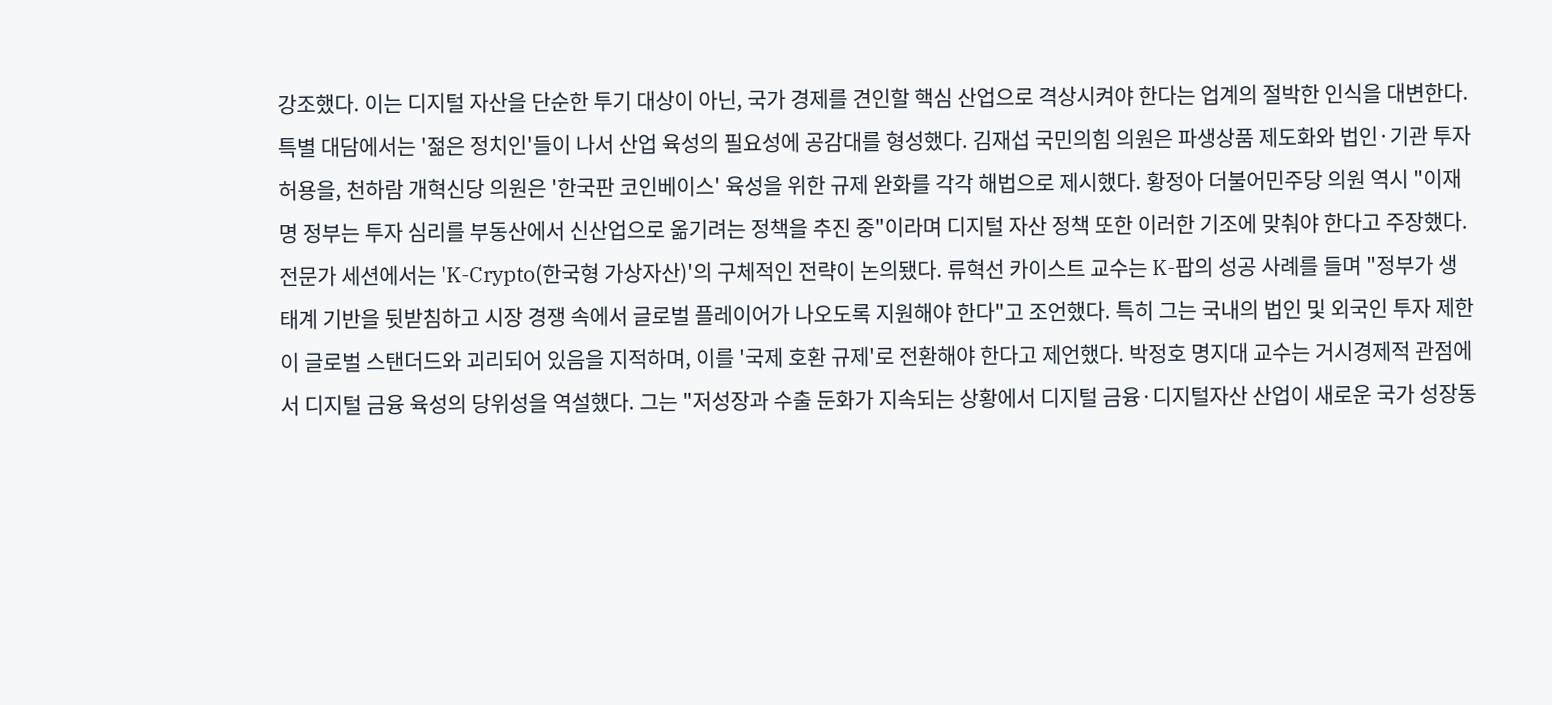강조했다. 이는 디지털 자산을 단순한 투기 대상이 아닌, 국가 경제를 견인할 핵심 산업으로 격상시켜야 한다는 업계의 절박한 인식을 대변한다. 특별 대담에서는 '젊은 정치인'들이 나서 산업 육성의 필요성에 공감대를 형성했다. 김재섭 국민의힘 의원은 파생상품 제도화와 법인·기관 투자 허용을, 천하람 개혁신당 의원은 '한국판 코인베이스' 육성을 위한 규제 완화를 각각 해법으로 제시했다. 황정아 더불어민주당 의원 역시 "이재명 정부는 투자 심리를 부동산에서 신산업으로 옮기려는 정책을 추진 중"이라며 디지털 자산 정책 또한 이러한 기조에 맞춰야 한다고 주장했다. 전문가 세션에서는 'K-Crypto(한국형 가상자산)'의 구체적인 전략이 논의됐다. 류혁선 카이스트 교수는 K-팝의 성공 사례를 들며 "정부가 생태계 기반을 뒷받침하고 시장 경쟁 속에서 글로벌 플레이어가 나오도록 지원해야 한다"고 조언했다. 특히 그는 국내의 법인 및 외국인 투자 제한이 글로벌 스탠더드와 괴리되어 있음을 지적하며, 이를 '국제 호환 규제'로 전환해야 한다고 제언했다. 박정호 명지대 교수는 거시경제적 관점에서 디지털 금융 육성의 당위성을 역설했다. 그는 "저성장과 수출 둔화가 지속되는 상황에서 디지털 금융·디지털자산 산업이 새로운 국가 성장동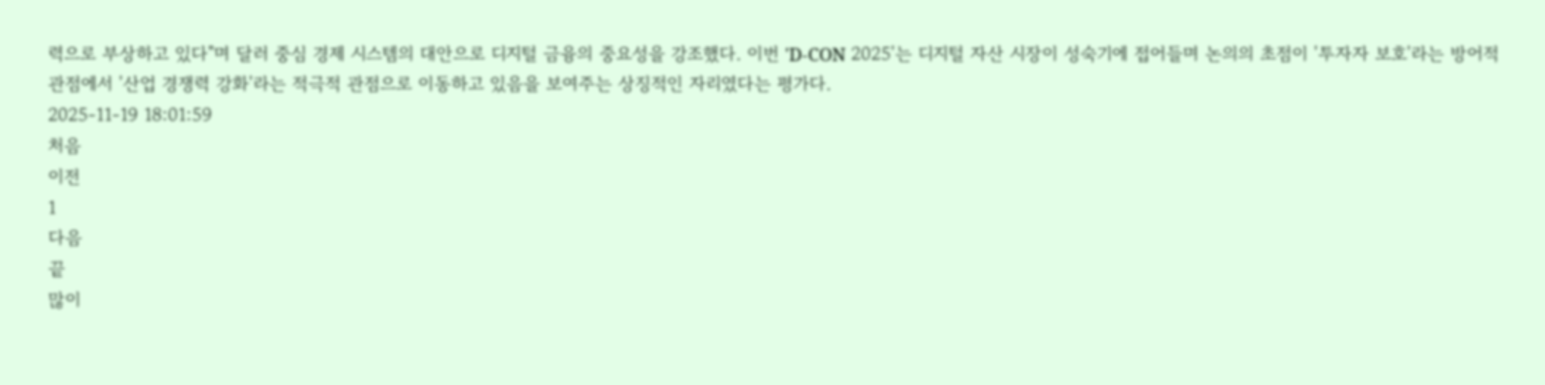력으로 부상하고 있다"며 달러 중심 경제 시스템의 대안으로 디지털 금융의 중요성을 강조했다. 이번 'D-CON 2025'는 디지털 자산 시장이 성숙기에 접어들며 논의의 초점이 '투자자 보호'라는 방어적 관점에서 '산업 경쟁력 강화'라는 적극적 관점으로 이동하고 있음을 보여주는 상징적인 자리였다는 평가다.
2025-11-19 18:01:59
처음
이전
1
다음
끝
많이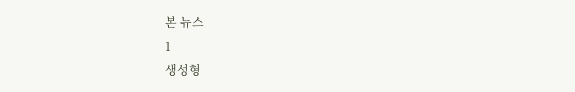본 뉴스
1
생성형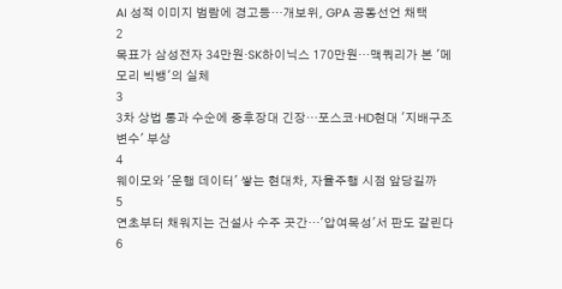AI 성적 이미지 범람에 경고등…개보위, GPA 공동선언 채택
2
목표가 삼성전자 34만원·SK하이닉스 170만원…맥쿼리가 본 '메모리 빅뱅'의 실체
3
3차 상법 통과 수순에 중후장대 긴장…포스코·HD현대 '지배구조 변수' 부상
4
웨이모와 '운행 데이터' 쌓는 현대차, 자율주행 시점 앞당길까
5
연초부터 채워지는 건설사 수주 곳간…'압여목성'서 판도 갈린다
6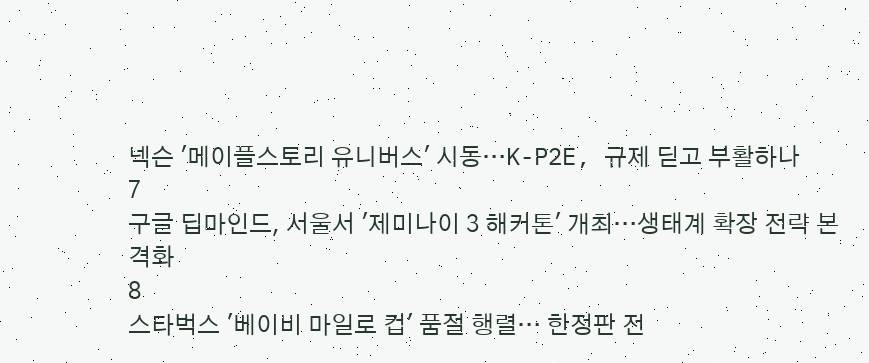넥슨 '메이플스토리 유니버스' 시동…K-P2E, 규제 딛고 부활하나
7
구글 딥마인드, 서울서 '제미나이 3 해커톤' 개최…생태계 확장 전략 본격화
8
스타벅스 '베이비 마일로 컵' 품절 행렬… 한정판 전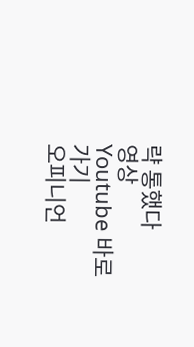략 통했다
영상
Youtube 바로가기
오피니언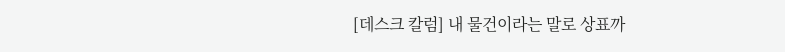[데스크 칼럼] 내 물건이라는 말로 상표까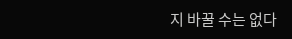지 바꿀 수는 없다